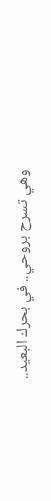وهي تسرح بروحي.. في بحرك البعيد..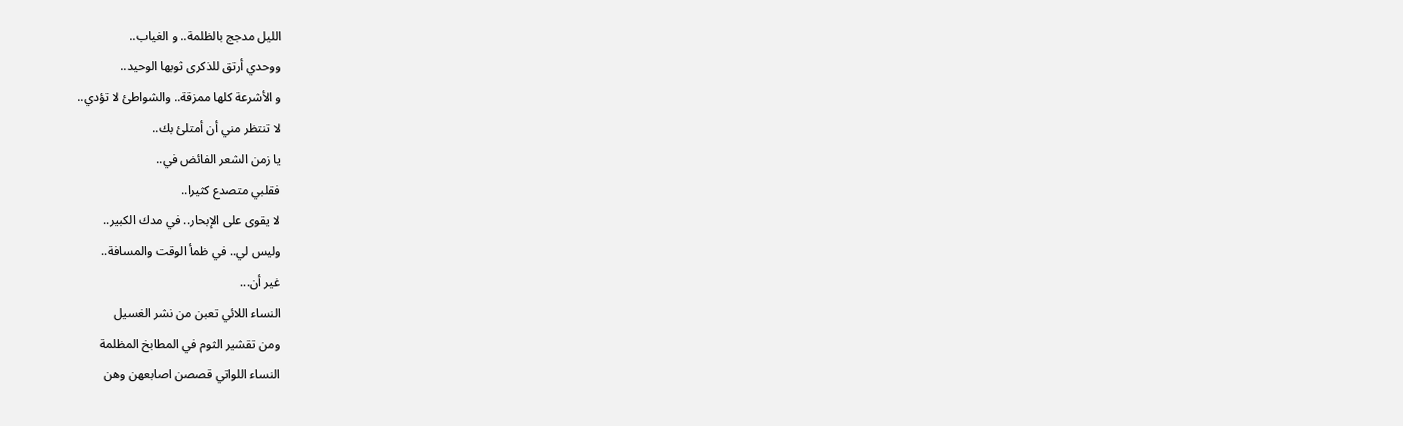الليل مدجج بالظلمة.. و الغياب..
ووحدي أرتق للذكرى ثوبها الوحيد..
و الأشرعة كلها ممزقة.. والشواطئ لا تؤدي..
لا تنتظر مني أن أمتلئ بك..
يا زمن الشعر الفائض في..
فقلبي متصدع كثيرا..
لا يقوى على الإبحار.. في مدك الكبير..
وليس لي.. في ظمأ الوقت والمسافة..
غير أن...
النساء اللائي تعبن من نشر الغسيل
ومن تقشير الثوم في المطابخ المظلمة
النساء اللواتي قصصن اصابعهن وهن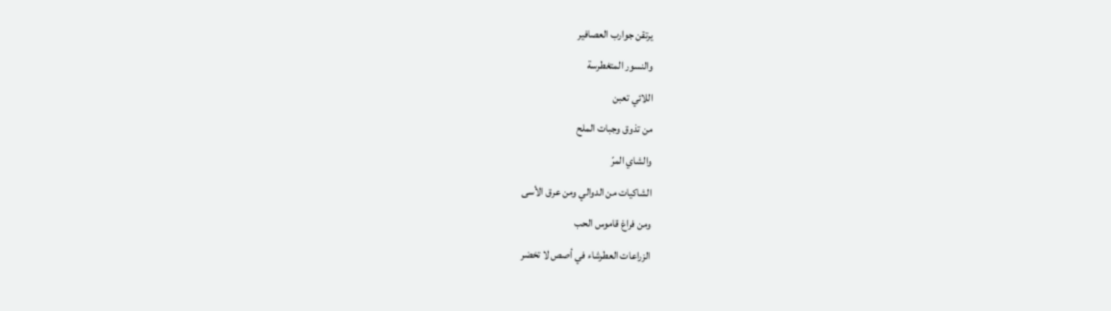يرتقن جوارب العصافير
والنسور المتغطرسة
اللائي تعبن
من تذوق وجبات الملح
والشاي المرّ
الشاكيات من الدوالي ومن عرق الأسى
ومن فراغ قاموس الحب
الزراعات العطرشاء في أصص لا تخضر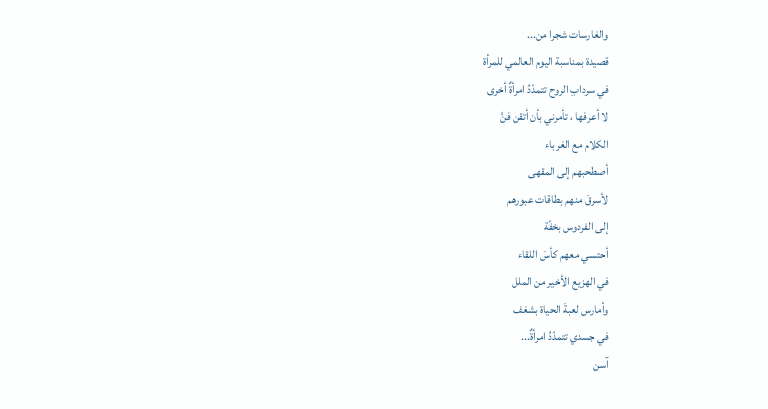والغارسات شجرا من...
قصيدة بمناسبة اليوم العالمي للمرأة
في سردابِ الروح تتمدّدُ امرأةٌ أخرى
لا أعرفها ، تأمرني بأن أتقن فنَّ
الكلام مع الغرباء
أصطحبهم إلى المقهى
لأسرقَ منهم بطاقات عبورهم
إلى الفردوس بخفّة
أحتسي معهم كأسَ اللقاء
في الهزيع الأخير من الملل
وأمارس لعبةَ الحياة بشغف
في جسدي تتمدّدُ امرأةٌ...
آسن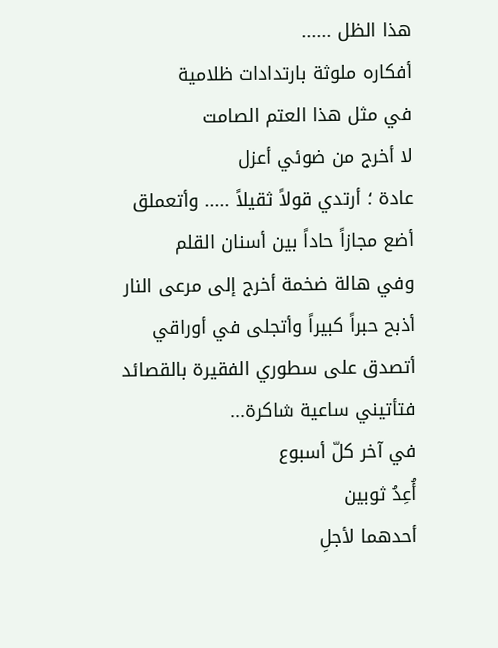هذا الظل ......
أفكاره ملوثة بارتدادات ظلامية
في مثل هذا العتم الصامت
لا أخرج من ضوئي أعزل
عادة ؛ أرتدي قولاً ثقيلاً ..... وأتعملق
أضع مجازاً حاداً بين أسنان القلم
وفي هالة ضخمة أخرج إلى مرعى النار
أذبح حبراً كبيراً وأتجلى في أوراقي
أتصدق على سطوري الفقيرة بالقصائد
فتأتيني ساعية شاكرة...
في آخر كلّ أسبوع
أُعِدُ ثوبين
أحدهما لأجلِ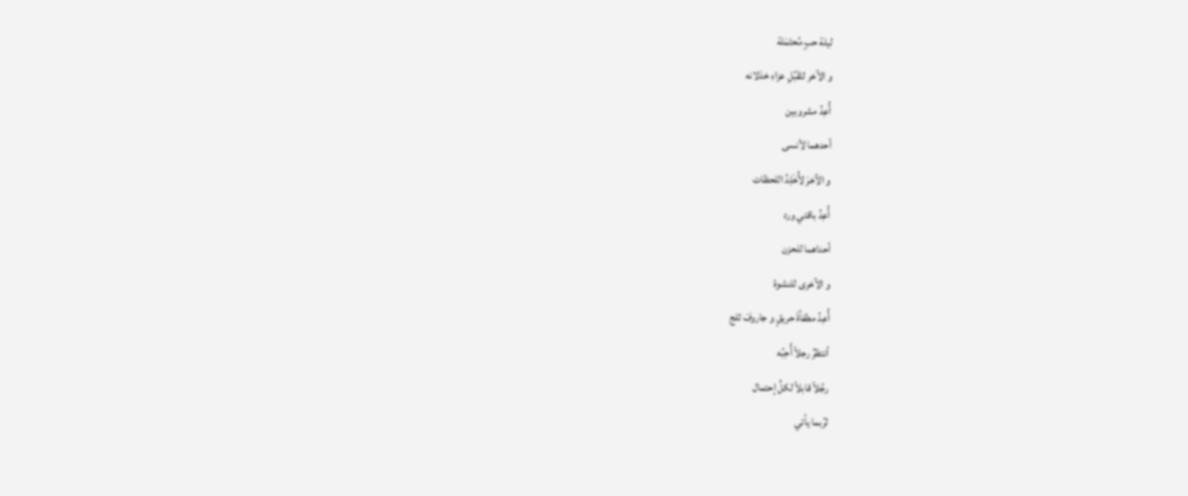ليلة حبٍ مُحتَمَلة
و الآخر لتَقَبُلِ عزاءِ خذلانه
أُعِدُ مشروبين
أحدهما لأنسى
و الآخرَ لأُخَلِدُ اللحظات
أُعِدُ باقتي ورد
أحداهما للحزن
و الآخرى للنشوة
أُعِدُ مطفأةَ حريقٍ و جاروفَ ثلج
أنتظرُ رجلاً أُحِبُه
رجُلاً قابلاً لكلِّ إحتمال
لرُبما يأتي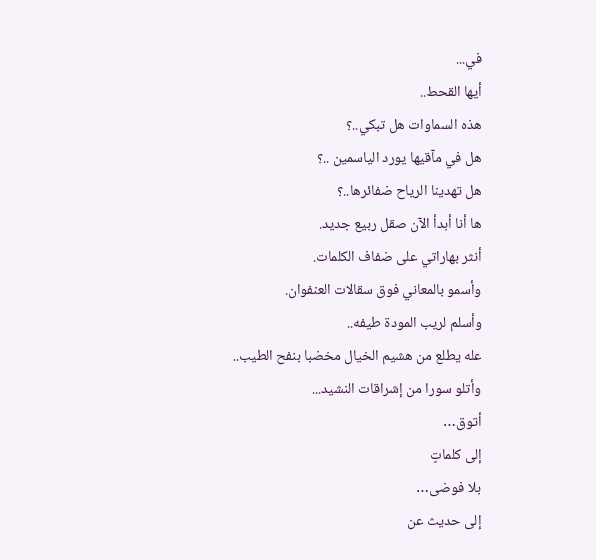في...
أيها القحط..
هذه السماوات هل تبكي..؟
هل في مآقيها يورد الياسمين ..؟
هل تهدينا الرياح ضفائرها..؟
ها أنا أبدأ الآن صقل ربيع جديد.
أنثر بهاراتي على ضفاف الكلمات.
وأسمو بالمعاني فوق سقالات العنفوان.
وأسلم لريب المودة طيفه..
عله يطلع من هشيم الخيال مخضبا بنفح الطيب..
وأتلو سورا من إشراقات النشيد...
أتوق…
إلى كلماتٍ
بلا فوضى…
إلى حديث عن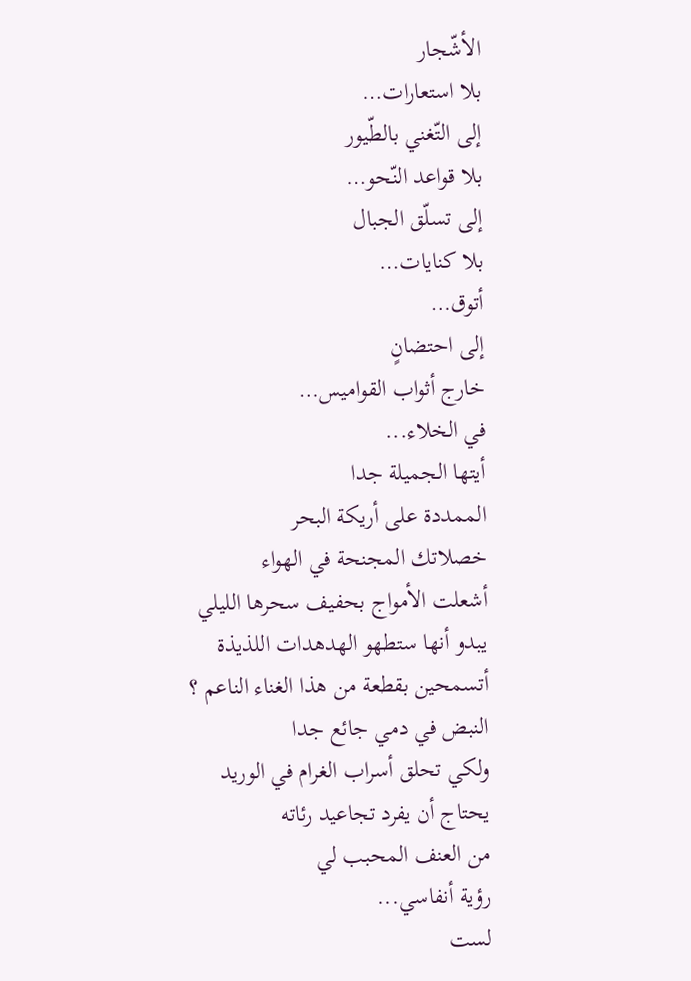الأشّجار
بلا استعارات…
إلى التّغني بالطّيور
بلا قواعد النّحو…
إلى تسلّق الجبال
بلا كنايات…
أتوق…
إلى احتضانٍ
خارج أثواب القواميس…
في الخلاء...
أيتها الجميلة جدا
الممددة على أريكة البحر
خصلاتك المجنحة في الهواء
أشعلت الأمواج بحفيف سحرها الليلي
يبدو أنها ستطهو الهدهدات اللذيذة
أتسمحين بقطعة من هذا الغناء الناعم ؟
النبض في دمي جائع جدا
ولكي تحلق أسراب الغرام في الوريد
يحتاج أن يفرد تجاعيد رئاته
من العنف المحبب لي
رؤية أنفاسي...
لست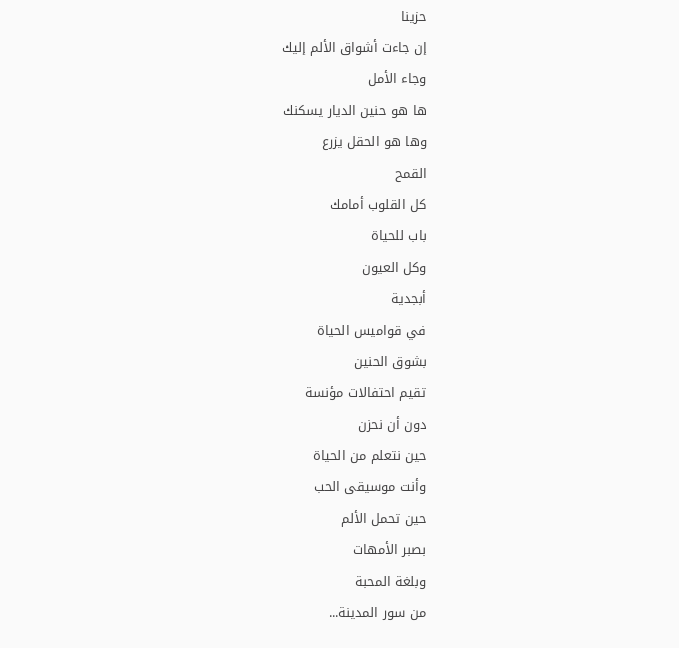حزينا
إن جاءت أشواق الألم إليك
وجاء الأمل
ها هو حنين الديار يسكنك
وها هو الحقل يزرع
القمح
كل القلوب أمامك
باب للحياة
وكل العيون
أبجدية
في قواميس الحياة
بشوق الحنين
تقيم احتفالات مؤنسة
دون أن نحزن
حين نتعلم من الحياة
وأنت موسيقى الحب
حين تحمل الألم
بصبر الأمهات
وبلغة المحبة
من سور المدينة...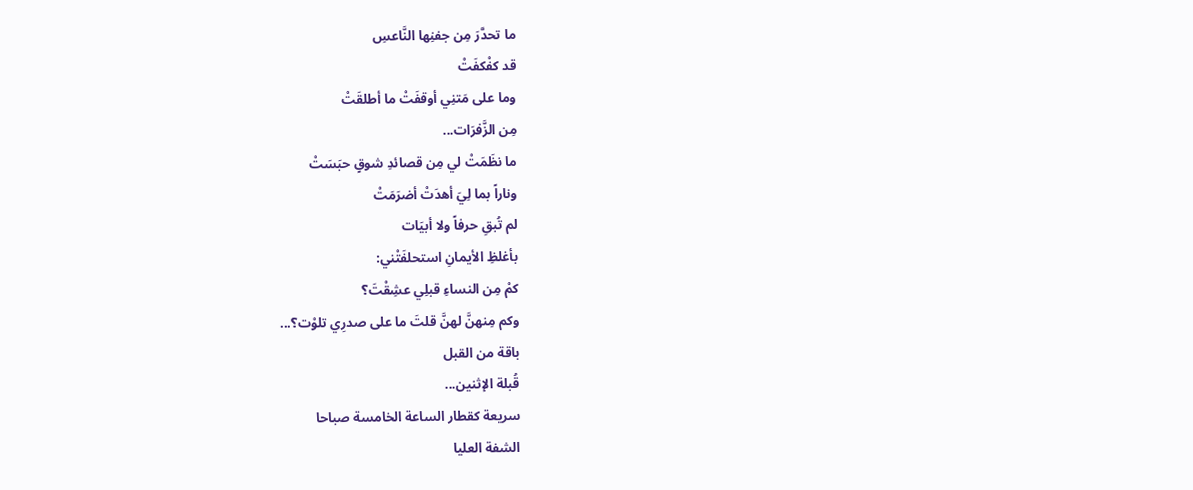ما تحدَّرَ مِن جفنِها النَّاعسِ
قد كفْكفَتْ
وما على مَتنِي أوقفَتْ ما أطلقَتْ
مِن الزَّفرَات...
ما نظَمَتْ لي مِن قصائدِ شوقٍ حبَسَتْ
وناراً بما لِيَ أهدَتْ أضرَمَتْ
لم تُبقِ حرفاً ولا أبيَات
بأغلظِ الأيمانِ استحلفَتْني:
كمْ مِن النساءِ قبلِي عشِقْتَ؟
وكم مِنهنَّ لهنَّ قلتَ ما على صدرِي تلوْت؟...
باقة من القبل
قُبلة الإثنين...
سريعة كقطار الساعة الخامسة صباحا
الشفة العليا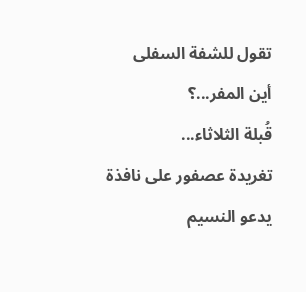تقول للشفة السفلى
أين المفر...؟
قُبلة الثلاثاء...
تغريدة عصفور على نافذة
يدعو النسيم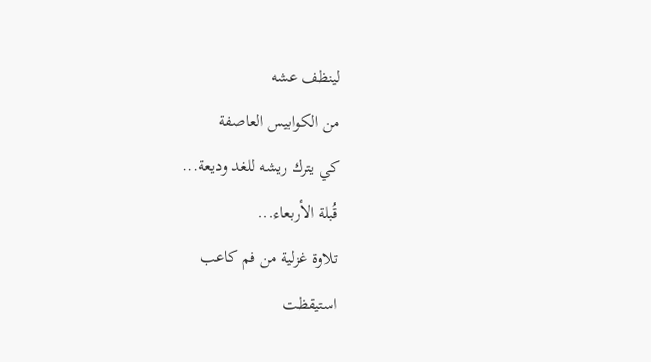لينظف عشه
من الكوابيس العاصفة
كي يترك ريشه للغد وديعة...
قُبلة الأربعاء...
تلاوة غزلية من فم كاعب
استيقظت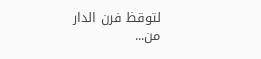لتوقظ فرن الدار
من...